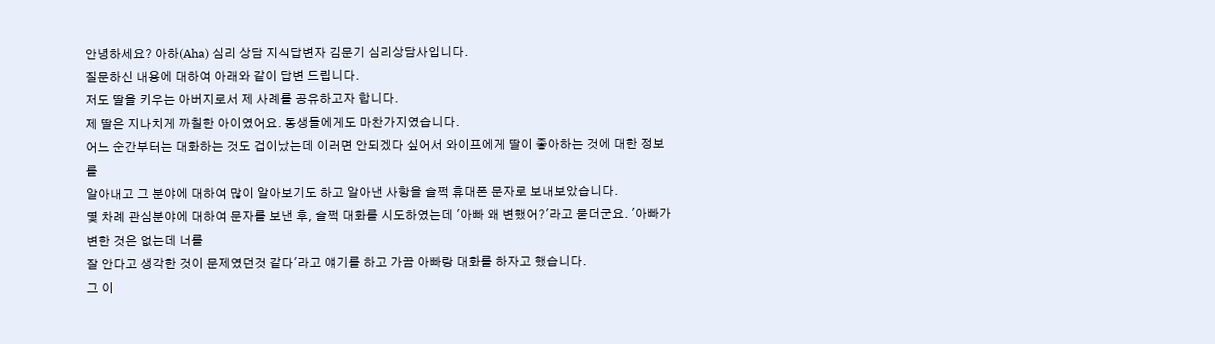안녕하세요? 아하(Aha) 심리 상담 지식답변자 김문기 심리상담사입니다.
질문하신 내용에 대하여 아래와 같이 답변 드립니다.
저도 딸을 키우는 아버지로서 제 사례를 공유하고자 합니다.
제 딸은 지나치게 까칠한 아이였어요. 동생들에게도 마찬가지였습니다.
어느 순간부터는 대화하는 것도 겁이났는데 이러면 안되겠다 싶어서 와이프에게 딸이 좋아하는 것에 대한 정보를
알아내고 그 분야에 대하여 많이 알아보기도 하고 알아낸 사항을 슬쩍 휴대폰 문자로 보내보았습니다.
몇 차례 관심분야에 대하여 문자를 보낸 후, 슬쩍 대화를 시도하였는데 '아빠 왜 변했어?'라고 묻더군요. '아빠가 변한 것은 없는데 너를
잘 안다고 생각한 것이 문제였던것 같다'라고 얘기를 하고 가끔 아빠랑 대화를 하자고 했습니다.
그 이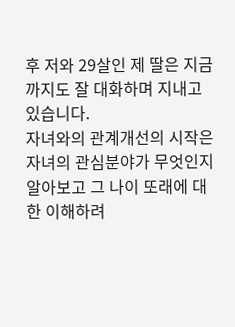후 저와 29살인 제 딸은 지금까지도 잘 대화하며 지내고 있습니다.
자녀와의 관계개선의 시작은 자녀의 관심분야가 무엇인지 알아보고 그 나이 또래에 대한 이해하려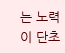는 노력이 단초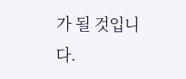가 될 것입니다.